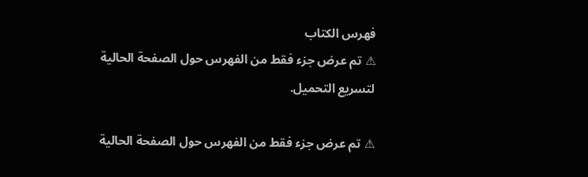فهرس الكتاب
⚠ تم عرض جزء فقط من الفهرس حول الصفحة الحالية لتسريع التحميل.

⚠ تم عرض جزء فقط من الفهرس حول الصفحة الحالية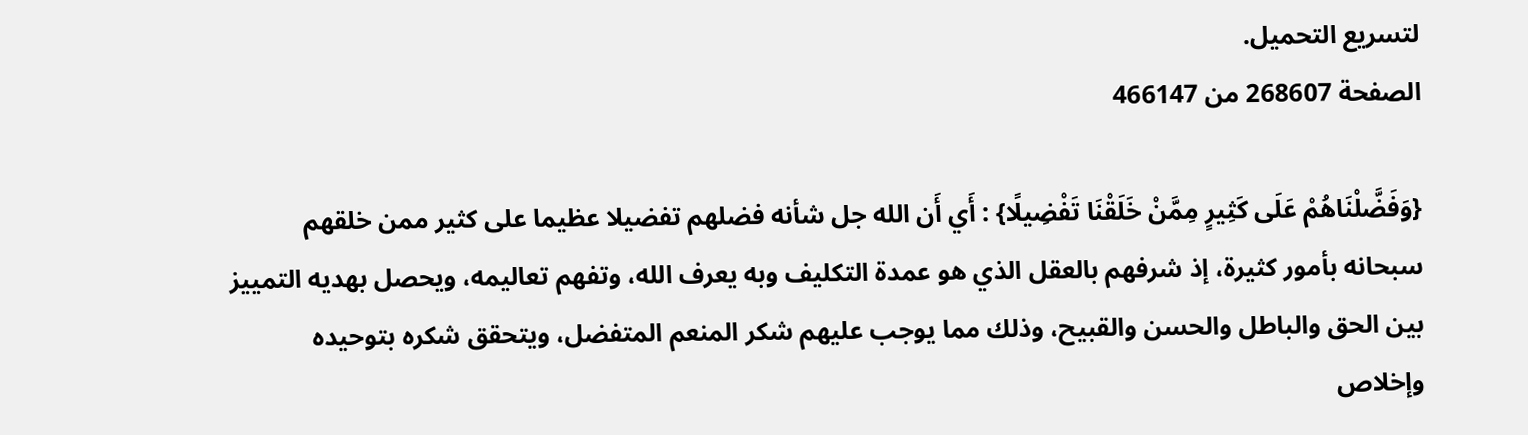لتسريع التحميل.
الصفحة 268607 من 466147

{وَفَضَّلْنَاهُمْ عَلَى كَثِيرٍ مِمَّنْ خَلَقْنَا تَفْضِيلًا} : أَي أَن الله جل شأنه فضلهم تفضيلا عظيما على كثير ممن خلقهم سبحانه بأمور كثيرة، إذ شرفهم بالعقل الذي هو عمدة التكليف وبه يعرف الله، وتفهم تعاليمه، ويحصل بهديه التمييز بين الحق والباطل والحسن والقبيح، وذلك مما يوجب عليهم شكر المنعم المتفضل، ويتحقق شكره بتوحيده وإخلاص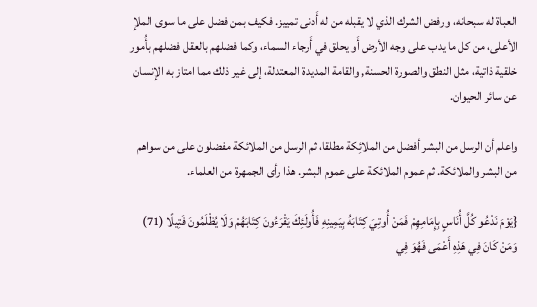العباة له سبحانه، ورفض الشرك الذي لا يقبله من له أَدنى تمييز. فكيف بمن فضل على ما سوى الملإ الأعلى، من كل ما يدب على وجه الأرض أَو يحلق في أَرجاء السماء، وكما فضلهم بالعقل فضلهم بأُمور خلقية ذاتية، مثل النطق والصورة الحسنة, والقامة المديدة المعتدلة، إلى غير ذلك مما امتاز به الإنسان عن سائر الحيوان.

واعلم أن الرسل من البشر أفضل من الملائِكة مطلقا، ثم الرسل من الملائكة مفضلون على من سواهم من البشر والملائكة. ثم عموم الملائكة على عموم البشر. هذا رأى الجمهرة من العلماء.

{يَوْمَ نَدْعُو كُلَّ أُنَاسٍ بِإِمَامِهِمْ فَمَنْ أُوتِيَ كِتَابَهُ بِيَمِينِهِ فَأُولَئِكَ يَقْرَءُونَ كِتَابَهُمْ وَلَا يُظْلَمُونَ فَتِيلًا (71) وَمَنْ كَانَ فِي هَذِهِ أَعْمَى فَهُوَ فِي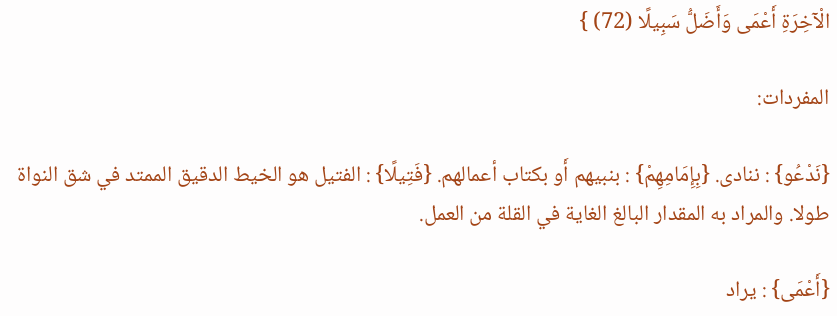الْآخِرَةِ أَعْمَى وَأَضَلُّ سَبِيلًا (72) }

المفردات:

{نَدْعُو} : ننادى. {بِإِمَامِهِمْ} : بنبيهم أَو بكتاب أعمالهم. {فَتِيلًا} : الفتيل هو الخيط الدقيق الممتد في شق النواة طولا. والمراد به المقدار البالغ الغاية في القلة من العمل.

{أَعْمَى} : يراد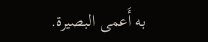به أَعمى البصيرة.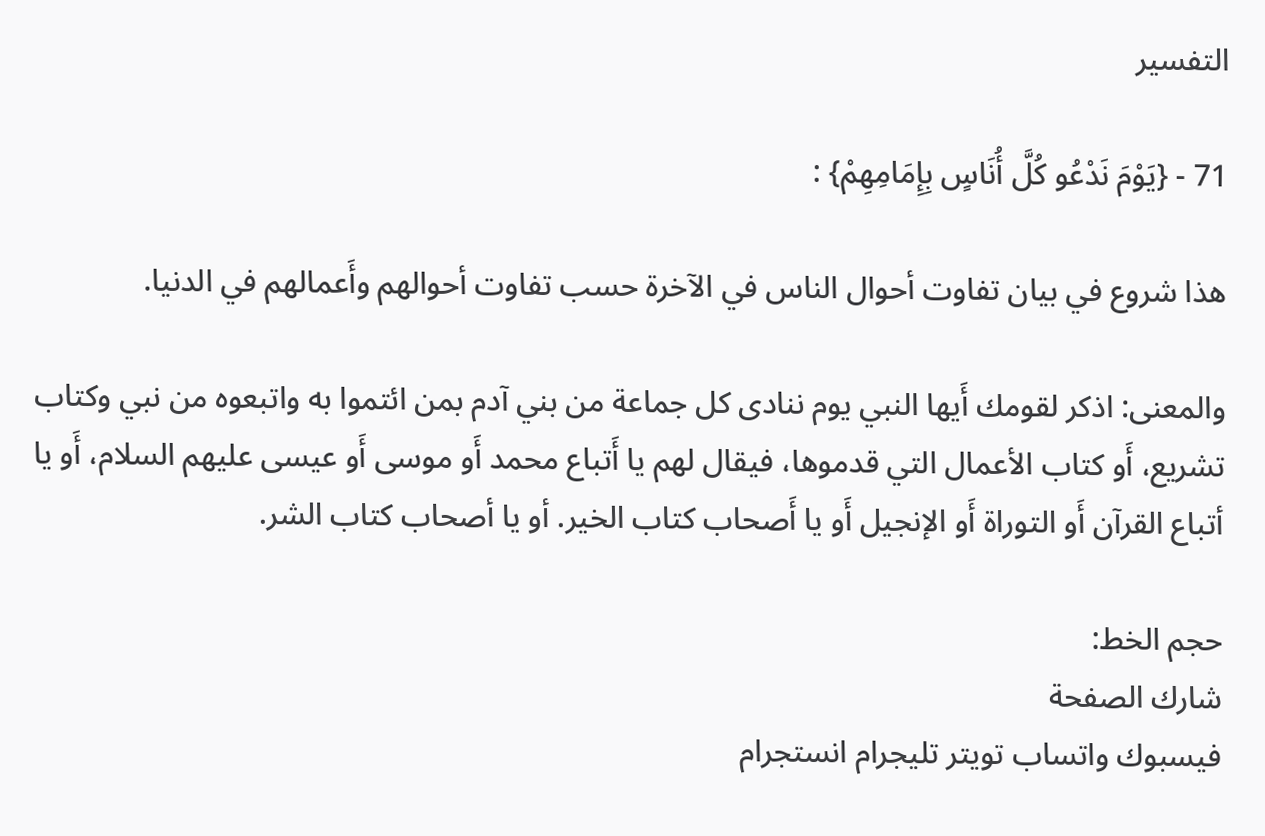التفسير

71 - {يَوْمَ نَدْعُو كُلَّ أُنَاسٍ بِإِمَامِهِمْ} :

هذا شروع في بيان تفاوت أحوال الناس في الآخرة حسب تفاوت أحوالهم وأَعمالهم في الدنيا.

والمعنى: اذكر لقومك أَيها النبي يوم ننادى كل جماعة من بني آدم بمن ائتموا به واتبعوه من نبي وكتاب تشريع، أَو كتاب الأعمال التي قدموها، فيقال لهم يا أَتباع محمد أَو موسى أَو عيسى عليهم السلام، أَو يا أتباع القرآن أَو التوراة أَو الإنجيل أَو يا أَصحاب كتاب الخير. أو يا أصحاب كتاب الشر.

حجم الخط:
شارك الصفحة
فيسبوك واتساب تويتر تليجرام انستجرام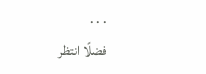. . .
فضلًا انتظر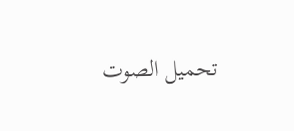تحميل الصوت